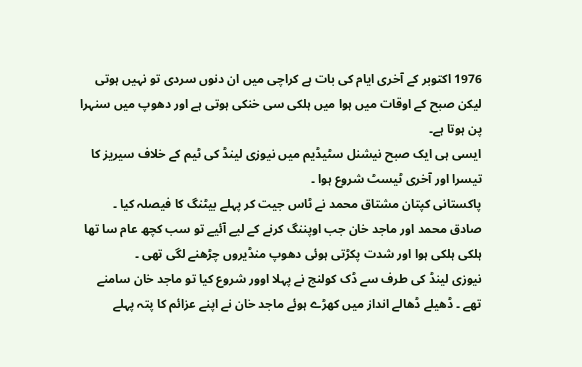1976 اکتوبر کے آخری ایام کی بات ہے کراچی میں ان دنوں سردی تو نہیں ہوتی لیکن صبح کے اوقات میں ہوا میں ہلکی سی خنکی ہوتی ہے اور دھوپ میں سنہرا پن ہوتا ہے۔
ایسی ہی ایک صبح نیشنل سٹیڈیم میں نیوزی لینڈ کی ٹیم کے خلاف سیریز کا تیسرا اور آخری ٹیسٹ شروع ہوا ۔
پاکستانی کپتان مشتاق محمد نے ٹاس جیت کر پہلے بیٹنگ کا فیصلہ کیا ۔
صادق محمد اور ماجد خان جب اوپننگ کرنے کے لیے آئیے تو سب کچھ عام سا تھا ہلکی ہلکی ہوا اور شدت پکڑتی ہوئی دھوپ منڈیروں چڑھنے لگی تھی ۔
نیوزی لینڈ کی طرف سے ڈک کولنج نے پہلا اوور شروع کیا تو ماجد خان سامنے تھے ۔ ڈھیلے ڈھالے انداز میں کھڑے ہوئے ماجد خان نے اپنے عزائم کا پتہ پہلے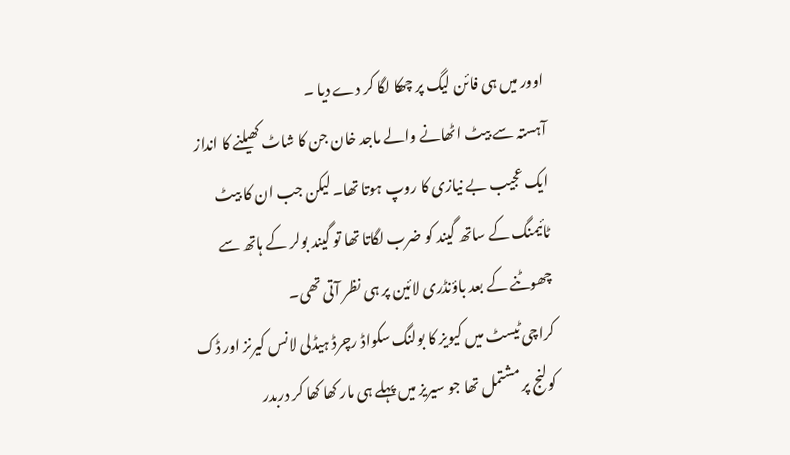اوور میں ہی فائن لیگ پر چھکا لگا کر دے دیا ۔
آہستہ سے بیٹ اٹھانے والے ماجد خان جن کا شاٹ کھیلنے کا انداز ایک عجیب بے نیازی کا روپ ہوتا تھا۔ لیکن جب ان کا بیٹ ٹائیمنگ کے ساتھ گیند کو ضرب لگاتا تھا تو گیند بولر کے ہاتھ سے چھوٹنے کے بعد باؤنڈری لائین پر ہی نظر آتی تھی۔
کراچی ٹیسٹ میں کیویز کا بولنگ سکواڈ رچرڈ ہیڈلی لانس کیرنز اور ڈک کولنج پر مشتمل تھا جو سیریز میں پہلے ہی مار کھا کھا کر دربدر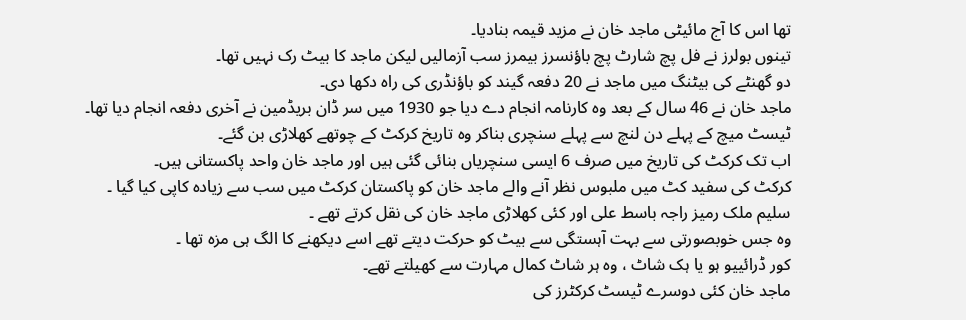تھا اس کا آج مائیٹی ماجد خان نے مزید قیمہ بنادیا۔
تینوں بولرز نے فل پچ شارٹ پچ باؤنسرز بیمرز سب آزمالیں لیکن ماجد کا بیٹ رک نہیں تھا۔
دو گھنٹے کی بیٹنگ میں ماجد نے 20 دفعہ گیند کو باؤنڈری کی راہ دکھا دی۔
ماجد خان نے 46 سال کے بعد وہ کارنامہ انجام دے دیا جو 1930 میں سر ڈان بریڈمین نے آخری دفعہ انجام دیا تھا۔
ٹیسٹ میچ کے پہلے دن لنچ سے پہلے سنچری بناکر وہ تاریخ کرکٹ کے چوتھے کھلاڑی بن گئے۔
اب تک کرکٹ کی تاریخ میں صرف 6 ایسی سنچریاں بنائی گئی ہیں اور ماجد خان واحد پاکستانی ہیں۔
کرکٹ کی سفید کٹ میں ملبوس نظر آنے والے ماجد خان کو پاکستان کرکٹ میں سب سے زیادہ کاپی کیا گیا ۔
سلیم ملک رمیز راجہ باسط علی اور کئی کھلاڑی ماجد خان کی نقل کرتے تھے ۔
وہ جس خوبصورتی سے بہت آہستگی سے بیٹ کو حرکت دیتے تھے اسے دیکھنے کا الگ ہی مزہ تھا ۔
کور ڈرائییو ہو یا ہک شاٹ ، وہ ہر شاٹ کمال مہارت سے کھیلتے تھے۔
ماجد خان کئی دوسرے ٹیسٹ کرکٹرز کی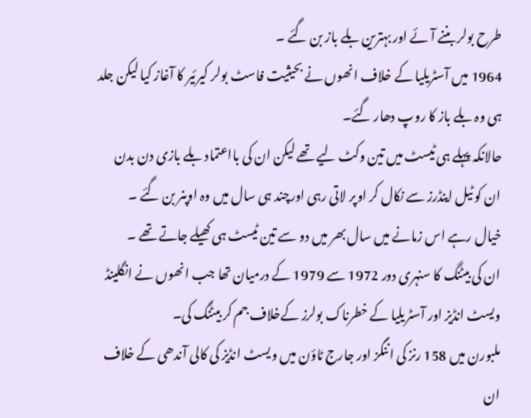طرح بولر بننے آئے اور بہترین بلے باز بن گئے ۔
1964 میں آسٹریلیا کے خلاف انھوں نے بحیثیت فاسٹ بولر کیرئیر کا آغاز کیا لیکن جلد ہی وہ بلے باز کا روپ دھار گئے۔
حالانکہ پہلے ہی ٹیسٹ میں تین وکٹ لیے تھے لیکن ان کی بااعتماد بلے بازی دن بدن ان کو ٹیل اینڈرز سے نکال کر اوپر لاتی رہی اورچند ہی سال میں وہ اوپنر بن گئے ۔
خیال رہے اس زمانے میں سال بھر میں دو سے تین ٹیسٹ ہی کھیلے جاتے تھے ۔
ان کی بیٹنگ کا سنہری دور 1972 سے 1979 کے درمیان تھا جب انھوں نے انگلینڈ ویسٹ انڈیز اور آسٹریلیا کے خطرناک بولرز کےخلاف جم کر بیٹنگ کی۔
ملبورن میں 158 رنز کی اننگز اور جارج ٹاؤن میں ویسٹ انڈیز کی کالی آندھی کے خلاف ان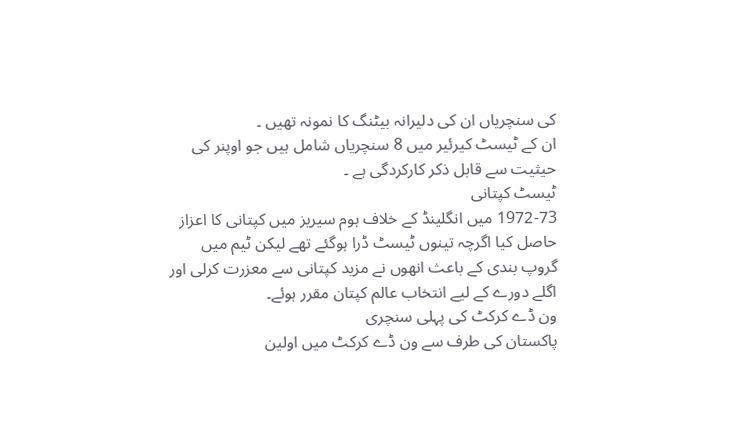کی سنچریاں ان کی دلیرانہ بیٹنگ کا نمونہ تھیں ۔
ان کے ٹیسٹ کیرئیر میں 8 سنچریاں شامل ہیں جو اوپنر کی حیثیت سے قابل ذکر کارکردگی ہے ۔
ٹیسٹ کپتانی
1972-73 میں انگلینڈ کے خلاف ہوم سیریز میں کپتانی کا اعزاز حاصل کیا اگرچہ تینوں ٹیسٹ ڈرا ہوگئے تھے لیکن ٹیم میں گروپ بندی کے باعث انھوں نے مزید کپتانی سے معزرت کرلی اور اگلے دورے کے لیے انتخاب عالم کپتان مقرر ہوئے۔
ون ڈے کرکٹ کی پہلی سنچری
پاکستان کی طرف سے ون ڈے کرکٹ میں اولین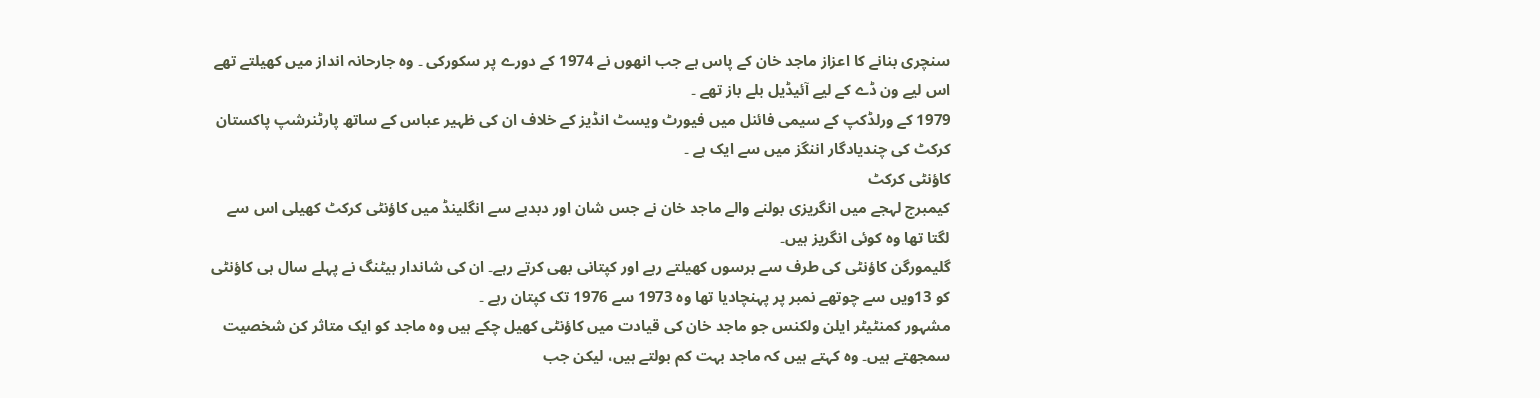سنچری بنانے کا اعزاز ماجد خان کے پاس ہے جب انھوں نے 1974 کے دورے پر سکورکی ۔ وہ جارحانہ انداز میں کھیلتے تھے اس لیے ون ڈے کے لیے آئیڈیل بلے باز تھے ۔
1979 کے ورلڈکپ کے سیمی فائنل میں فیورٹ ویسٹ انڈیز کے خلاف ان کی ظہیر عباس کے ساتھ پارٹنرشپ پاکستان کرکٹ کی چندیادگار اننگز میں سے ایک ہے ۔
کاؤنٹی کرکٹ
کیمبرج لہجے میں انگریزی بولنے والے ماجد خان نے جس شان اور دبدبے سے انگلینڈ میں کاؤنٹی کرکٹ کھیلی اس سے لگتا تھا وہ کوئی انگریز ہیں۔
گلیمورگن کاؤنٹی کی طرف سے برسوں کھیلتے رہے اور کپتانی بھی کرتے رہے۔ ان کی شاندار بیٹنگ نے پہلے سال ہی کاؤنٹی کو 13ویں سے چوتھے نمبر پر پہنچادیا تھا وہ 1973 سے 1976 تک کپتان رہے ۔
مشہور کمنٹیٹر ایلن ولکنس جو ماجد خان کی قیادت میں کاؤنٹی کھیل چکے ہیں وہ ماجد کو ایک متاثر کن شخصیت سمجھتے ہیں۔ وہ کہتے ہیں کہ ماجد بہت کم بولتے ہیں، لیکن جب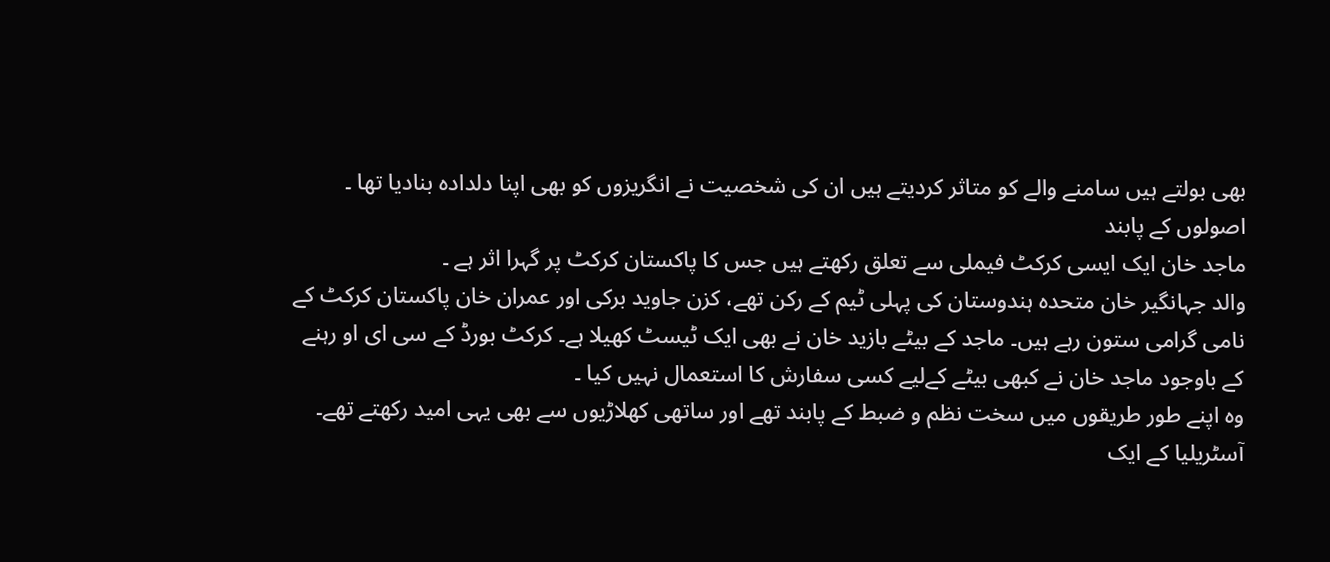بھی بولتے ہیں سامنے والے کو متاثر کردیتے ہیں ان کی شخصیت نے انگریزوں کو بھی اپنا دلدادہ بنادیا تھا ۔
اصولوں کے پابند
ماجد خان ایک ایسی کرکٹ فیملی سے تعلق رکھتے ہیں جس کا پاکستان کرکٹ پر گہرا اثر ہے ۔
والد جہانگیر خان متحدہ ہندوستان کی پہلی ٹیم کے رکن تھے، کزن جاوید برکی اور عمران خان پاکستان کرکٹ کے نامی گرامی ستون رہے ہیں۔ ماجد کے بیٹے بازید خان نے بھی ایک ٹیسٹ کھیلا ہے۔ کرکٹ بورڈ کے سی ای او رہنے کے باوجود ماجد خان نے کبھی بیٹے کےلیے کسی سفارش کا استعمال نہیں کیا ۔
وہ اپنے طور طریقوں میں سخت نظم و ضبط کے پابند تھے اور ساتھی کھلاڑیوں سے بھی یہی امید رکھتے تھے۔ آسٹریلیا کے ایک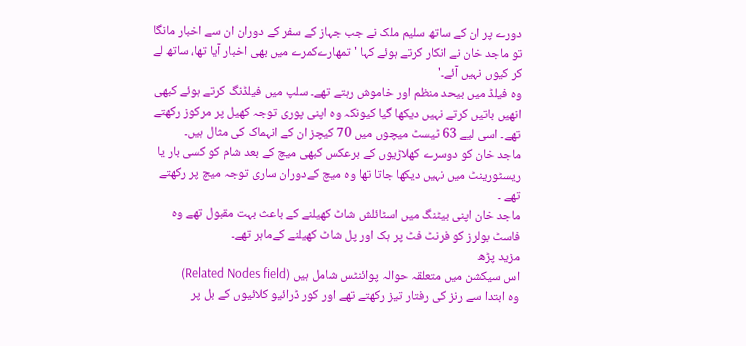دورے پر ان کے ساتھ سلیم ملک نے جب جہاز کے سفر کے دوران ان سے اخبار مانگا تو ماجد خان نے انکار کرتے ہوئے کہا 'تمھارےکمرے میں بھی اخبار آیا تھا، ساتھ لے کر کیوں نہیں آئے۔'
وہ فیلڈ میں بیحد منظم اور خاموش رہتے تھے۔ سلپ میں فیلڈنگ کرتے ہوئے کبھی انھیں باتیں کرتے نہیں دیکھا گیا کیونکہ وہ اپنی پوری توجہ کھیل پر مرکوز رکھتے تھے۔ اسی لیے 63 ٹیسٹ میچوں میں 70 کیچز ان کے انہماک کی مثال ہیں۔
ماجد خان کو دوسرے کھلاڑیوں کے برعکس کبھی میچ کے بعد شام کو کسی بار یا ریسٹورینٹ میں نہیں دیکھا جاتا تھا وہ میچ کےدوران ساری توجہ میچ پر رکھتے تھے ۔
ماجد خان اپنی بیٹنگ میں اسٹائلش شاٹ کھیلنے کے باعث بہت مقبول تھے وہ فاسٹ بولرز کو فرنٹ فٹ پر ہک اور پل شاٹ کھیلنے کےماہر تھے۔
مزید پڑھ
اس سیکشن میں متعلقہ حوالہ پوائنٹس شامل ہیں (Related Nodes field)
وہ ابتدا سے رنز کی رفتار تیز رکھتے تھے اور کور ڈرائیو کلائیوں کے بل پر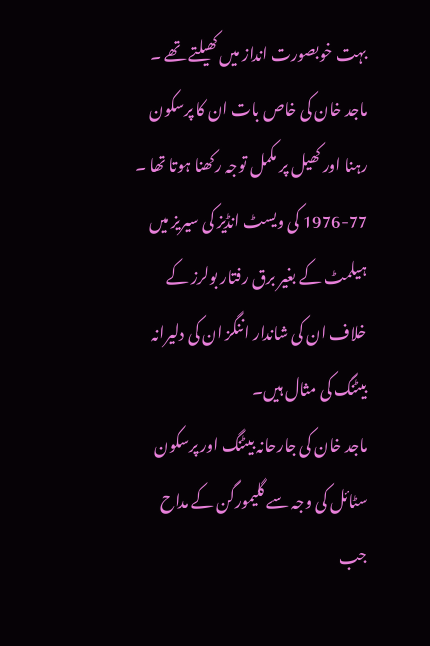بہت خوبصورت انداز میں کھیلتے تھے ۔
ماجد خان کی خاص بات ان کا پرسکون رہنا اور کھیل پر مکمل توجہ رکھنا ہوتا تھا ۔
1976-77 کی ویسٹ انڈیز کی سیریز میں ہیلمٹ کے بغیر برق رفتار بولرز کے خلاف ان کی شاندار اننگز ان کی دلیرانہ بیٹنگ کی مثال ہیں۔
ماجد خان کی جارحانہ بیٹنگ اور پرسکون سٹائل کی وجہ سے گلیمورگن کے مداح جب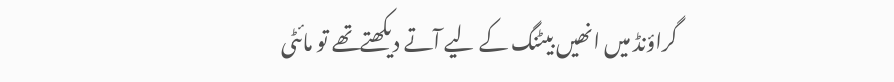گراؤنڈ میں انھیں بیٹنگ کے لیے آتے دیکھتےتھے تو مائٹی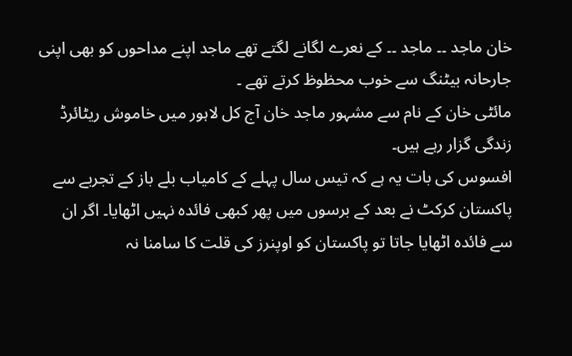خان ماجد ۔۔ ماجد ۔۔ کے نعرے لگانے لگتے تھے ماجد اپنے مداحوں کو بھی اپنی جارحانہ بیٹنگ سے خوب محظوظ کرتے تھے ۔
مائٹی خان کے نام سے مشہور ماجد خان آج کل لاہور میں خاموش ریٹائرڈ زندگی گزار رہے ہیں۔
افسوس کی بات یہ ہے کہ تیس سال پہلے کے کامیاب بلے باز کے تجربے سے پاکستان کرکٹ نے بعد کے برسوں میں پھر کبھی فائدہ نہیں اٹھایا۔ اگر ان سے فائدہ اٹھایا جاتا تو پاکستان کو اوپنرز کی قلت کا سامنا نہ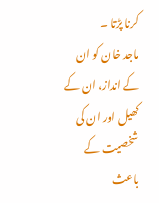کرنا پڑتا ۔
ماجد خان کو ان کے انداز، ان کے کھیل اور ان کی شخصیت کے باعث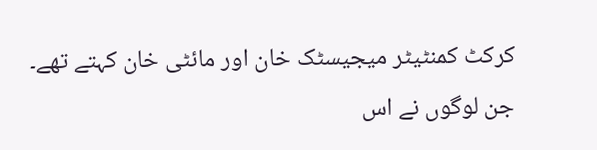کرکٹ کمنٹیٹر میجیسٹک خان اور مائٹی خان کہتے تھے۔
جن لوگوں نے اس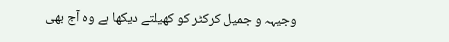وجیہہ و جمیل کرکٹر کو کھیلتے دیکھا ہے وہ آج بھی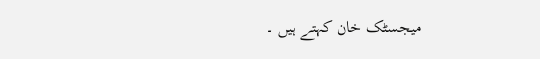میجسٹک خان کہتے ہیں ۔